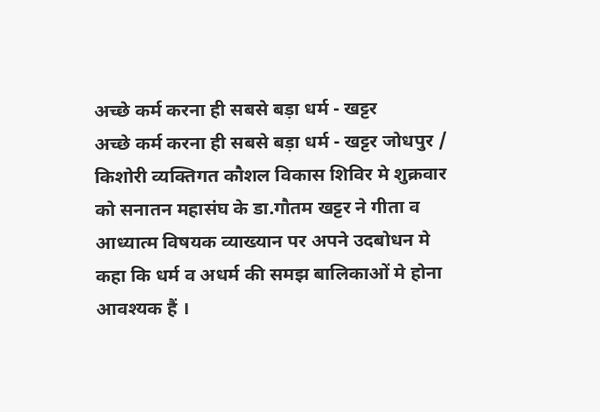अच्छे कर्म करना ही सबसे बड़ा धर्म - खट्टर
अच्छे कर्म करना ही सबसे बड़ा धर्म - खट्टर जोधपुर / किशोरी व्यक्तिगत कौशल विकास शिविर मे शुक्रवार को सनातन महासंघ के डा.गौतम खट्टर ने गीता व आध्यात्म विषयक व्याख्यान पर अपने उदबोधन मे कहा कि धर्म व अधर्म की समझ बालिकाओं मे होना आवश्यक हैं ।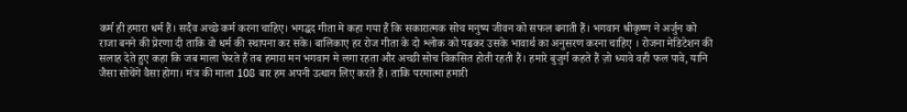कर्म ही हमारा धर्म हैं। सदैव अच्छे कर्म करना चाहिए। भगद्धद गीता मे कहा गया हैं कि सकारात्मक सोच मनुष्य जीवन को सफल बनाती हैं। भगवान श्रीकृष्ण ने अर्जुन को राजा बनने की प्रेरणा दी ताकि वो धर्म की स्थापना कर सके। बालिकाए हर रोज गीता के दो श्लोक को पढकर उसके भावार्थ का अनुसरण करना चाहिए । रोजना मेडिटेशन की सलाह देते हुए कहा कि जब माला फेरते हैं तब हमारा मन भगवान मे लगा रहता और अच्छी सोच विकसित होती रहती हैं। हमारे बुजुर्ग कहते हैं ज़ो ध्यावे वही फल पावे, यानि जैसा सोचेंगे वैसा होगा। मंत्र की माला 108 बार हम अपनी उत्थान लिए करते हैं। ताकि परमात्मा हमारी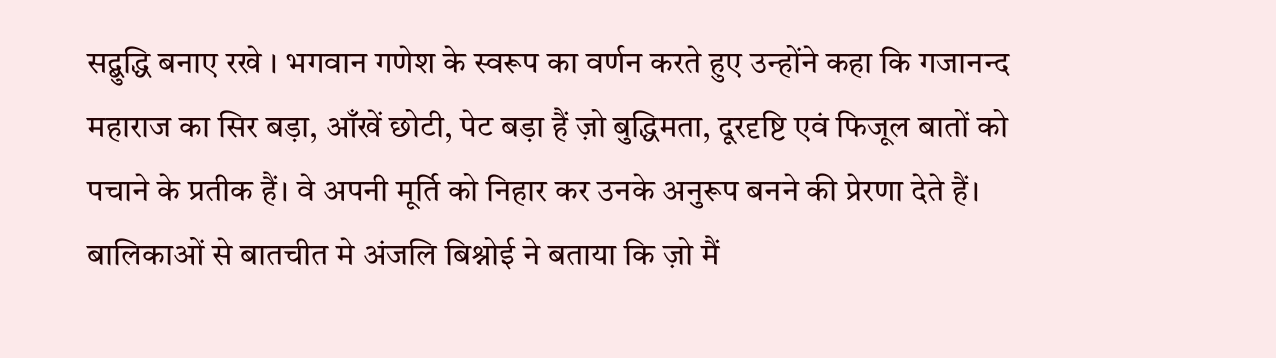सद्बुद्धि बनाए रखे । भगवान गणेश के स्वरूप का वर्णन करते हुए उन्होंने कहा कि गजानन्द महाराज का सिर बड़ा, आँखें छोटी, पेट बड़ा हैं ज़ो बुद्धिमता, दूरदृष्टि एवं फिजूल बातों को पचाने के प्रतीक हैं। वे अपनी मूर्ति को निहार कर उनके अनुरूप बनने की प्रेरणा देते हैं। बालिकाओं से बातचीत मे अंजलि बिश्नोई ने बताया कि ज़ो मैं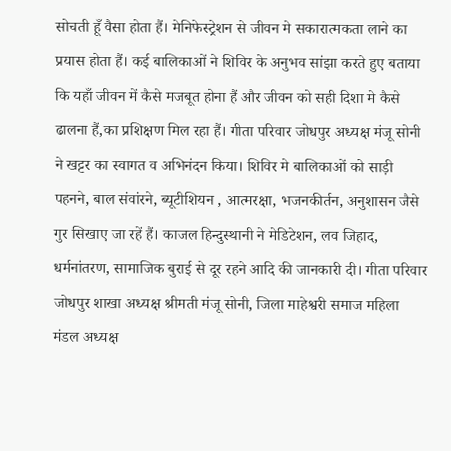सोचती हूँ वैसा होता हैं। मेनिफेस्ट्रेशन से जीवन मे सकारात्मकता लाने का प्रयास होता हैं। कई बालिकाओं ने शिविर के अनुभव सांझा करते हुए बताया कि यहाँ जीवन में कैसे मजबूत होना हैं और जीवन को सही दिशा मे कैसे ढालना हैं,का प्रशिक्षण मिल रहा हैं। गीता परिवार जोधपुर अध्यक्ष मंजू सोनी ने खट्टर का स्वागत व अभिनंदन किया। शिविर मे बालिकाओं को साड़ी पहनने, बाल संवांरने, ब्यूटीशियन , आत्मरक्षा, भजनकीर्तन, अनुशासन जैसे गुर सिखाए जा रहें हैं। काजल हिन्दुस्थानी ने मेडिटेशन, लव जिहाद, धर्मनांतरण, सामाजिक बुराई से दूर रहने आदि की जानकारी दी। गीता परिवार जोधपुर शाखा अध्यक्ष श्रीमती मंजू सोनी, जिला माहेश्वरी समाज महिला मंडल अध्यक्ष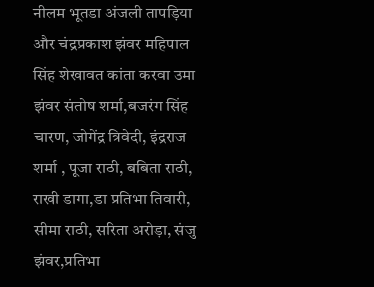नीलम भूतडा अंजली तापड़िया और चंद्रप्रकाश झंवर महिपाल सिंह शेखावत कांता करवा उमा झंवर संतोष शर्मा,बजरंग सिंह चारण, जोगेंद्र त्रिवेदी, इंद्रराज शर्मा , पूजा राठी, बबिता राठी, राखी डागा,डा प्रतिभा तिवारी, सीमा राठी, सरिता अरोड़ा, संजु झंवर,प्रतिभा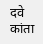दवे कांता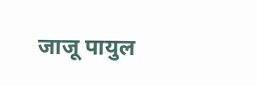जाजू पायुल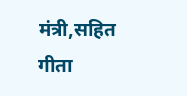मंत्री,सहित गीता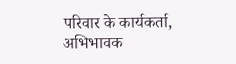परिवार के कार्यकर्ता, अभिभावक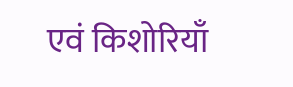एवं किशोरियाँ